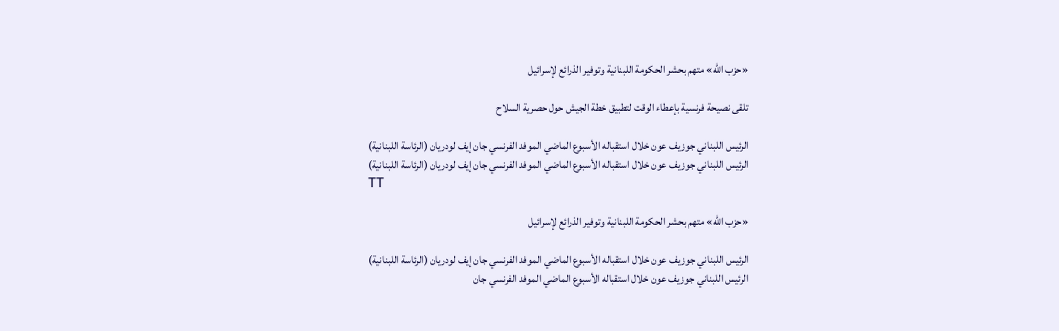«حزب الله» متهم بحشر الحكومة اللبنانية وتوفير الذرائع لإسرائيل

تلقى نصيحة فرنسية بإعطاء الوقت لتطبيق خطة الجيش حول حصرية السلاح

الرئيس اللبناني جوزيف عون خلال استقباله الأسبوع الماضي الموفد الفرنسي جان إيف لودريان (الرئاسة اللبنانية)
الرئيس اللبناني جوزيف عون خلال استقباله الأسبوع الماضي الموفد الفرنسي جان إيف لودريان (الرئاسة اللبنانية)
TT

«حزب الله» متهم بحشر الحكومة اللبنانية وتوفير الذرائع لإسرائيل

الرئيس اللبناني جوزيف عون خلال استقباله الأسبوع الماضي الموفد الفرنسي جان إيف لودريان (الرئاسة اللبنانية)
الرئيس اللبناني جوزيف عون خلال استقباله الأسبوع الماضي الموفد الفرنسي جان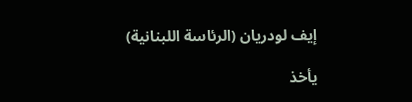إيف لودريان (الرئاسة اللبنانية)

يأخذ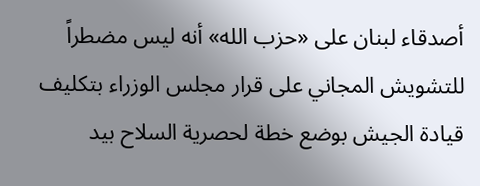أصدقاء لبنان على «حزب الله» أنه ليس مضطراً للتشويش المجاني على قرار مجلس الوزراء بتكليف قيادة الجيش بوضع خطة لحصرية السلاح بيد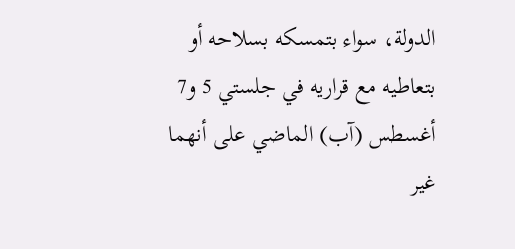الدولة، سواء بتمسكه بسلاحه أو بتعاطيه مع قراريه في جلستي 5 و7 أغسطس (آب) الماضي على أنهما غير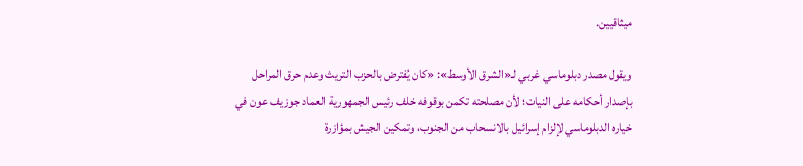ميثاقيين.

ويقول مصدر دبلوماسي غربي لـ«الشرق الأوسط»: «كان يُفترض بالحزب التريث وعدم حرق المراحل بإصدار أحكامه على النيات؛ لأن مصلحته تكمن بوقوفه خلف رئيس الجمهورية العماد جوزيف عون في خياره الدبلوماسي لإلزام إسرائيل بالانسحاب من الجنوب، وتمكين الجيش بمؤازرة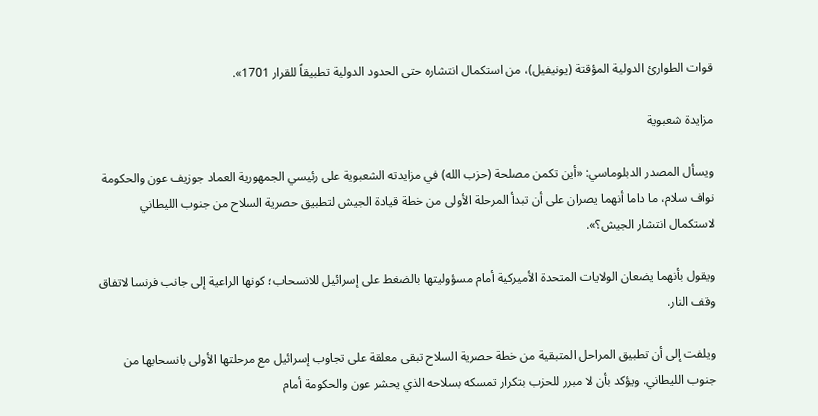قوات الطوارئ الدولية المؤقتة (يونيفيل)، من استكمال انتشاره حتى الحدود الدولية تطبيقاً للقرار 1701».

مزايدة شعبوية

ويسأل المصدر الدبلوماسي: «أين تكمن مصلحة (حزب الله) في مزايدته الشعبوية على رئيسي الجمهورية العماد جوزيف عون والحكومة نواف سلام، ما داما أنهما يصران على أن تبدأ المرحلة الأولى من خطة قيادة الجيش لتطبيق حصرية السلاح من جنوب الليطاني لاستكمال انتشار الجيش؟».

ويقول بأنهما يضعان الولايات المتحدة الأميركية أمام مسؤوليتها بالضغط على إسرائيل للانسحاب؛ كونها الراعية إلى جانب فرنسا لاتفاق وقف النار.

ويلفت إلى أن تطبيق المراحل المتبقية من خطة حصرية السلاح تبقى معلقة على تجاوب إسرائيل مع مرحلتها الأولى بانسحابها من جنوب الليطاني. ويؤكد بأن لا مبرر للحزب بتكرار تمسكه بسلاحه الذي يحشر عون والحكومة أمام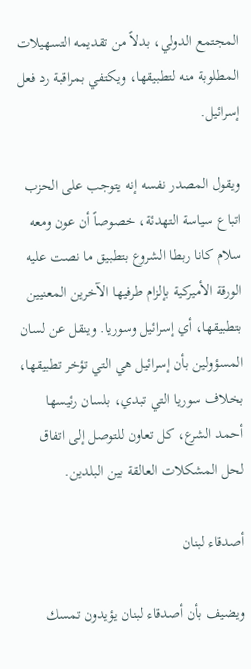المجتمع الدولي، بدلاً من تقديمه التسهيلات المطلوبة منه لتطبيقها، ويكتفي بمراقبة رد فعل إسرائيل.

ويقول المصدر نفسه إنه يتوجب على الحزب اتباع سياسة التهدئة، خصوصاً أن عون ومعه سلام كانا ربطا الشروع بتطبيق ما نصت عليه الورقة الأميركية بإلزام طرفيها الآخرين المعنيين بتطبيقها، أي إسرائيل وسوريا. وينقل عن لسان المسؤولين بأن إسرائيل هي التي تؤخر تطبيقها، بخلاف سوريا التي تبدي، بلسان رئيسها أحمد الشرع، كل تعاون للتوصل إلى اتفاق لحل المشكلات العالقة بين البلدين.

أصدقاء لبنان

ويضيف بأن أصدقاء لبنان يؤيدون تمسك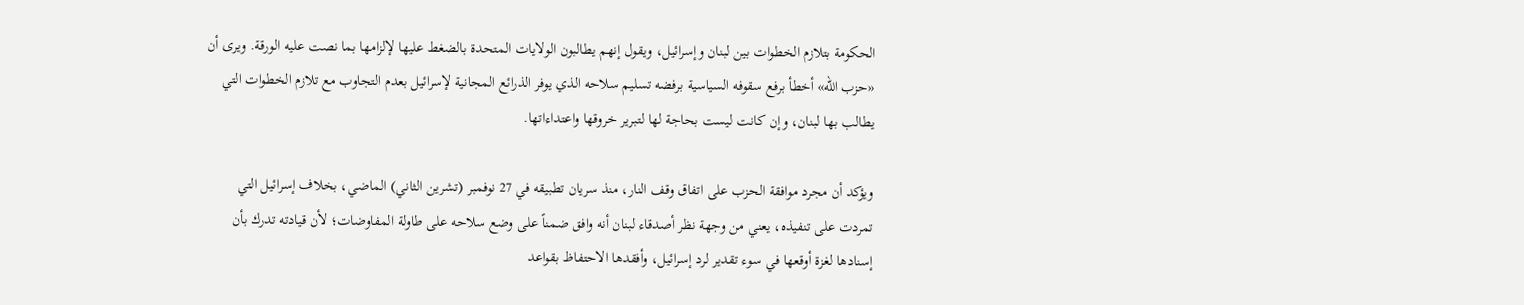الحكومة بتلازم الخطوات بين لبنان وإسرائيل، ويقول إنهم يطالبون الولايات المتحدة بالضغط عليها لإلزامها بما نصت عليه الورقة. ويرى أن «حزب الله» أخطأ برفع سقوفه السياسية برفضه تسليم سلاحه الذي يوفر الذرائع المجانية لإسرائيل بعدم التجاوب مع تلازم الخطوات التي يطالب بها لبنان، وإن كانت ليست بحاجة لها لتبرير خروقها واعتداءاتها.

ويؤكد أن مجرد موافقة الحزب على اتفاق وقف النار، منذ سريان تطبيقه في 27 نوفمبر (تشرين الثاني) الماضي، بخلاف إسرائيل التي تمردت على تنفيذه، يعني من وجهة نظر أصدقاء لبنان أنه وافق ضمناً على وضع سلاحه على طاولة المفاوضات؛ لأن قيادته تدرك بأن إسنادها لغزة أوقعها في سوء تقدير لرد إسرائيل، وأفقدها الاحتفاظ بقواعد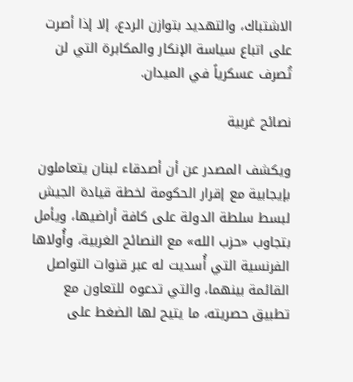الاشتباك، والتهديد بتوازن الردع، إلا إذا أصرت على اتباع سياسة الإنكار والمكابرة التي لن تُصرف عسكرياً في الميدان.

نصائح غربية

ويكشف المصدر عن أن أصدقاء لبنان يتعاملون بإيجابية مع إقرار الحكومة لخطة قيادة الجيش لبسط سلطة الدولة على كافة أراضيها، ويأمل بتجاوب «حزب الله» مع النصائح الغربية، وأُولاها الفرنسية التي أُسديت له عبر قنوات التواصل القائمة بينهما، والتي تدعوه للتعاون مع تطبيق حصريته، ما يتيح لها الضغط على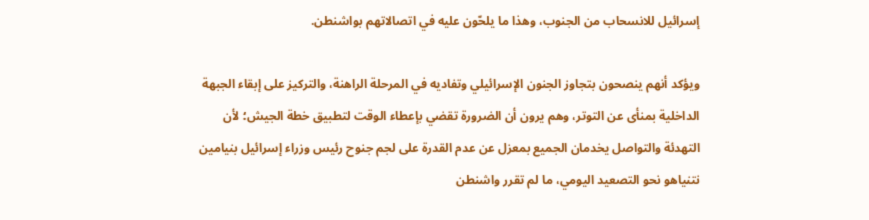إسرائيل للانسحاب من الجنوب، وهذا ما يلحّون عليه في اتصالاتهم بواشنطن.

ويؤكد أنهم ينصحون بتجاوز الجنون الإسرائيلي وتفاديه في المرحلة الراهنة، والتركيز على إبقاء الجبهة الداخلية بمنأى عن التوتر، وهم يرون أن الضرورة تقضي بإعطاء الوقت لتطبيق خطة الجيش؛ لأن التهدئة والتواصل يخدمان الجميع بمعزل عن عدم القدرة على لجم جنوح رئيس وزراء إسرائيل بنيامين نتنياهو نحو التصعيد اليومي، ما لم تقرر واشنطن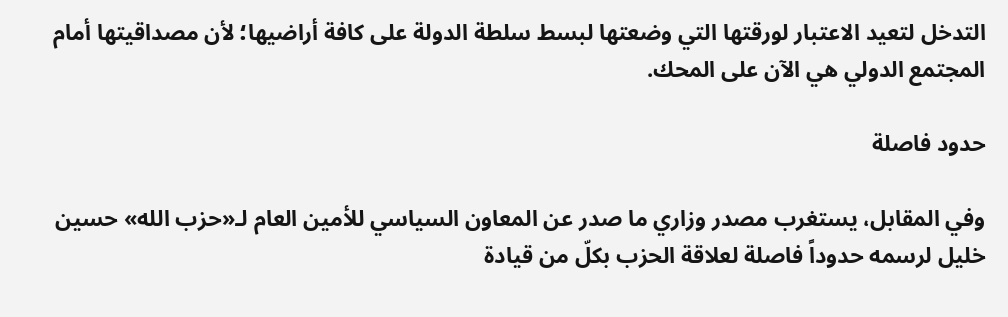التدخل لتعيد الاعتبار لورقتها التي وضعتها لبسط سلطة الدولة على كافة أراضيها؛ لأن مصداقيتها أمام المجتمع الدولي هي الآن على المحك.

حدود فاصلة

وفي المقابل، يستغرب مصدر وزاري ما صدر عن المعاون السياسي للأمين العام لـ«حزب الله» حسين خليل لرسمه حدوداً فاصلة لعلاقة الحزب بكلّ من قيادة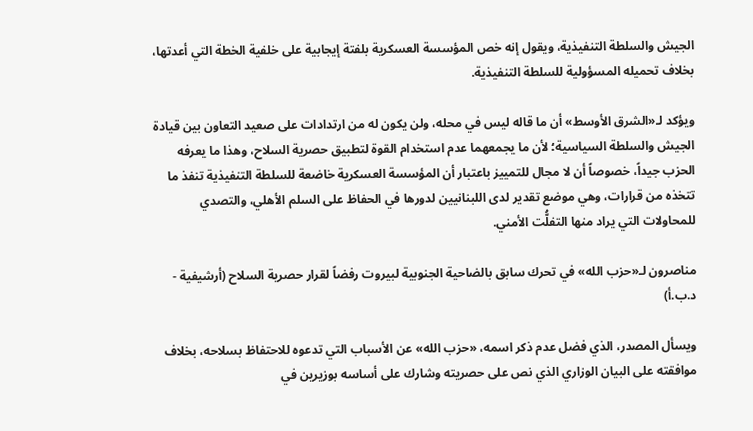الجيش والسلطة التنفيذية، ويقول إنه خص المؤسسة العسكرية بلفتة إيجابية على خلفية الخطة التي أعدتها، بخلاف تحميله المسؤولية للسلطة التنفيذية.

ويؤكد لـ«الشرق الأوسط» أن ما قاله ليس في محله، ولن يكون له من ارتدادات على صعيد التعاون بين قيادة الجيش والسلطة السياسية؛ لأن ما يجمعهما عدم استخدام القوة لتطبيق حصرية السلاح، وهذا ما يعرفه الحزب جيداً، خصوصاً أن لا مجال للتمييز باعتبار أن المؤسسة العسكرية خاضعة للسلطة التنفيذية تنفذ ما تتخذه من قرارات، وهي موضع تقدير لدى اللبنانيين لدورها في الحفاظ على السلم الأهلي، والتصدي للمحاولات التي يراد منها التفلُّت الأمني.

مناصرون لـ«حزب الله» في تحرك سابق بالضاحية الجنوبية لبيروت رفضاً لقرار حصرية السلاح (أرشيفية - د.ب.أ)

ويسأل المصدر، الذي فضل عدم ذكر اسمه، «حزب الله» عن الأسباب التي تدعوه للاحتفاظ بسلاحه، بخلاف موافقته على البيان الوزاري الذي نص على حصريته وشارك على أساسه بوزيرين في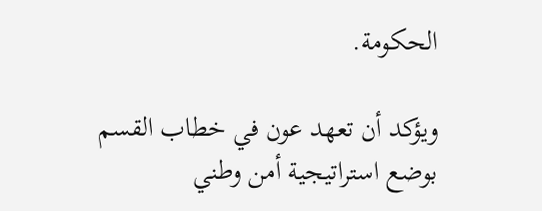الحكومة.

ويؤكد أن تعهد عون في خطاب القسم بوضع استراتيجية أمن وطني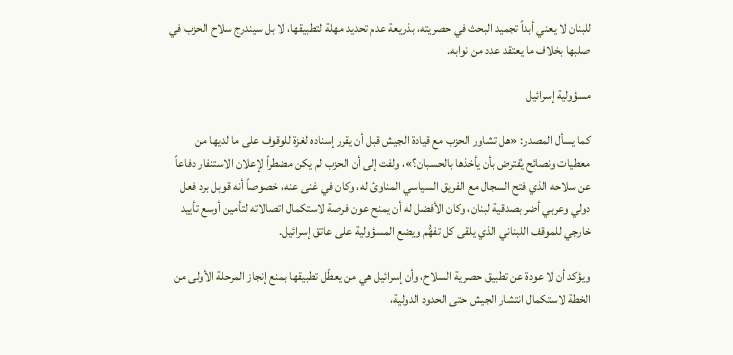للبنان لا يعني أبداً تجميد البحث في حصريته، بذريعة عدم تحديد مهلة لتطبيقها، لا بل سيندرج سلاح الحزب في صلبها بخلاف ما يعتقد عدد من نوابه.

مسؤولية إسرائيل

كما يسأل المصدر: «هل تشاور الحزب مع قيادة الجيش قبل أن يقرر إسناده لغزة للوقوف على ما لديها من معطيات ونصائح يُفترض بأن يأخذها بالحسبان؟»، ولفت إلى أن الحزب لم يكن مضطراً لإعلان الاستنفار دفاعاً عن سلاحه الذي فتح السجال مع الفريق السياسي المناوئ له، وكان في غنى عنه، خصوصاً أنه قوبل برد فعل دولي وعربي أضر بصدقية لبنان، وكان الأفضل له أن يمنح عون فرصة لاستكمال اتصالاته لتأمين أوسع تأييد خارجي للموقف اللبناني الذي يلقى كل تفهُّم ويضع المسؤولية على عاتق إسرائيل.

ويؤكد أن لا عودة عن تطبيق حصرية السلاح، وأن إسرائيل هي من يعطّل تطبيقها بمنع إنجاز المرحلة الأولى من الخطة لاستكمال انتشار الجيش حتى الحدود الدولية،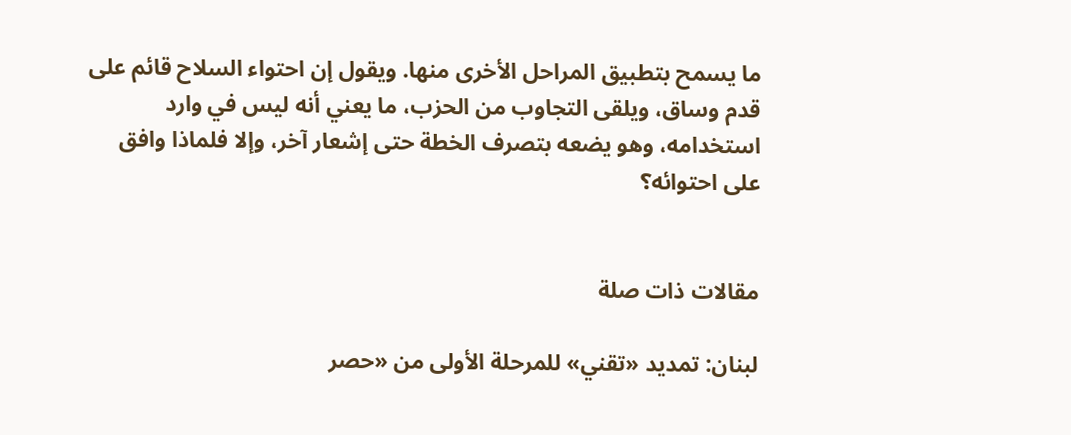ما يسمح بتطبيق المراحل الأخرى منها. ويقول إن احتواء السلاح قائم على قدم وساق، ويلقى التجاوب من الحزب، ما يعني أنه ليس في وارد استخدامه، وهو يضعه بتصرف الخطة حتى إشعار آخر، وإلا فلماذا وافق على احتوائه؟


مقالات ذات صلة

لبنان: تمديد «تقني» للمرحلة الأولى من «حصر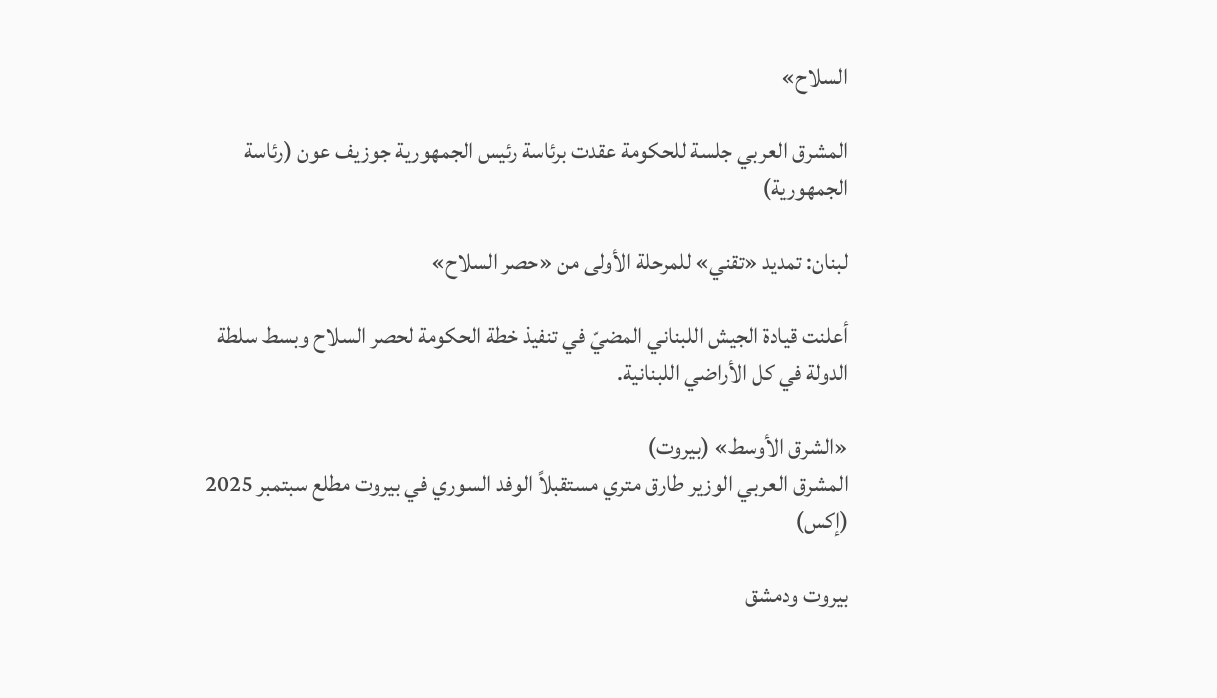السلاح»

المشرق العربي جلسة للحكومة عقدت برئاسة رئيس الجمهورية جوزيف عون (رئاسة الجمهورية)

لبنان: تمديد «تقني» للمرحلة الأولى من «حصر السلاح»

أعلنت قيادة الجيش اللبناني المضيّ في تنفيذ خطة الحكومة لحصر السلاح وبسط سلطة الدولة في كل الأراضي اللبنانية.

«الشرق الأوسط» (بيروت)
المشرق العربي الوزير طارق متري مستقبلاً الوفد السوري في بيروت مطلع سبتمبر 2025 (إكس)

بيروت ودمشق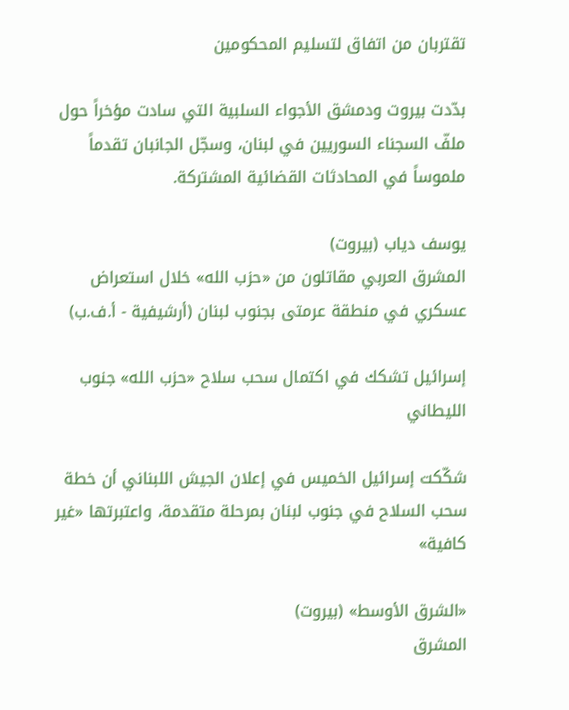تقتربان من اتفاق لتسليم المحكومين

بدّدت بيروت ودمشق الأجواء السلبية التي سادت مؤخراً حول ملفّ السجناء السوريين في لبنان، وسجّل الجانبان تقدماً ملموساً في المحادثات القضائية المشتركة.

يوسف دياب (بيروت)
المشرق العربي مقاتلون من «حزب الله» خلال استعراض عسكري في منطقة عرمتى بجنوب لبنان (أرشيفية - أ.ف.ب)

إسرائيل تشكك في اكتمال سحب سلاح «حزب الله» جنوب الليطاني

شكّكت إسرائيل الخميس في إعلان الجيش اللبناني أن خطة سحب السلاح في جنوب لبنان بمرحلة متقدمة، واعتبرتها «غير كافية»

«الشرق الأوسط» (بيروت)
المشرق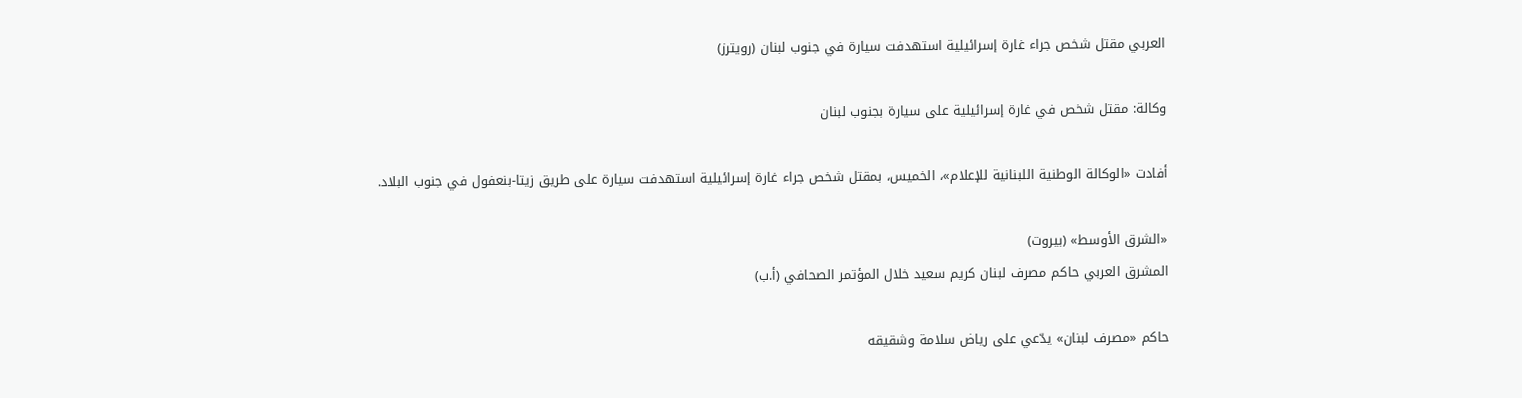العربي مقتل شخص جراء غارة إسرائيلية استهدفت سيارة في جنوب لبنان (رويترز)

وكالة: مقتل شخص في غارة إسرائيلية على سيارة بجنوب لبنان

أفادت «الوكالة الوطنية اللبنانية للإعلام»، الخميس، بمقتل شخص جراء غارة إسرائيلية استهدفت سيارة على طريق زيتا-بنعفول في جنوب البلاد.

«الشرق الأوسط» (بيروت)
المشرق العربي حاكم مصرف لبنان كريم سعيد خلال المؤتمر الصحافي (أ.ب)

حاكم «مصرف لبنان» يدّعي على رياض سلامة وشقيقه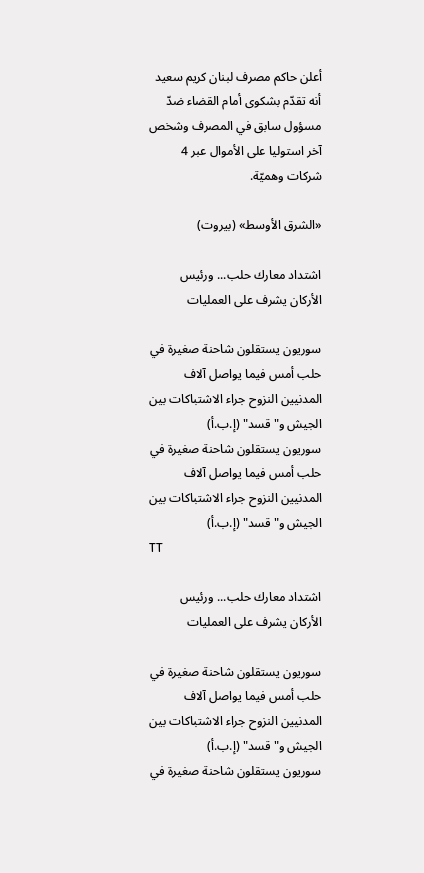أعلن حاكم مصرف لبنان كريم سعيد أنه تقدّم بشكوى أمام القضاء ضدّ مسؤول سابق في المصرف وشخص آخر استوليا على الأموال عبر 4 شركات وهميّة.

«الشرق الأوسط» (بيروت)

اشتداد معارك حلب... ورئيس الأركان يشرف على العمليات

سوريون يستقلون شاحنة صغيرة في حلب أمس فيما يواصل آلاف المدنيين النزوح جراء الاشتباكات بين الجيش و"قسد" (إ.ب.أ)
سوريون يستقلون شاحنة صغيرة في حلب أمس فيما يواصل آلاف المدنيين النزوح جراء الاشتباكات بين الجيش و"قسد" (إ.ب.أ)
TT

اشتداد معارك حلب... ورئيس الأركان يشرف على العمليات

سوريون يستقلون شاحنة صغيرة في حلب أمس فيما يواصل آلاف المدنيين النزوح جراء الاشتباكات بين الجيش و"قسد" (إ.ب.أ)
سوريون يستقلون شاحنة صغيرة في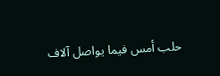حلب أمس فيما يواصل آلاف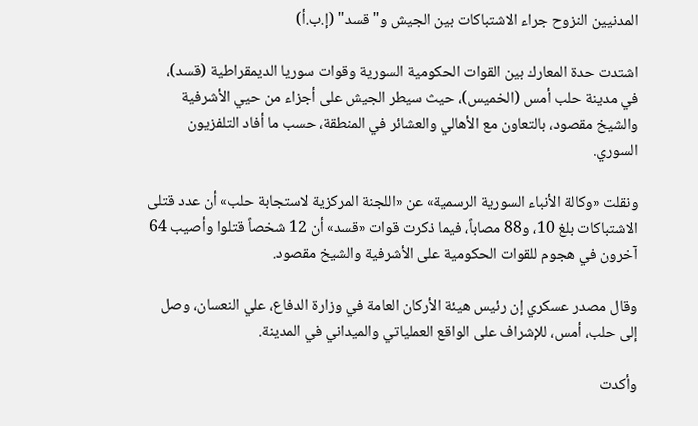المدنيين النزوح جراء الاشتباكات بين الجيش و"قسد" (إ.ب.أ)

اشتدت حدة المعارك بين القوات الحكومية السورية وقوات سوريا الديمقراطية (قسد)، في مدينة حلب أمس (الخميس)، حيث سيطر الجيش على أجزاء من حيي الأشرفية والشيخ مقصود، بالتعاون مع الأهالي والعشائر في المنطقة، حسب ما أفاد التلفزيون السوري.

ونقلت «وكالة الأنباء السورية الرسمية» عن «اللجنة المركزية لاستجابة حلب» أن عدد قتلى الاشتباكات بلغ 10، و88 مصاباً، فيما ذكرت قوات «قسد» أن 12 شخصاً قتلوا وأصيب 64 آخرون في هجوم للقوات الحكومية على الأشرفية والشيخ مقصود.

وقال مصدر عسكري إن رئيس هيئة الأركان العامة في وزارة الدفاع، علي النعسان، وصل إلى حلب، أمس، للإشراف على الواقع العملياتي والميداني في المدينة.

وأكدت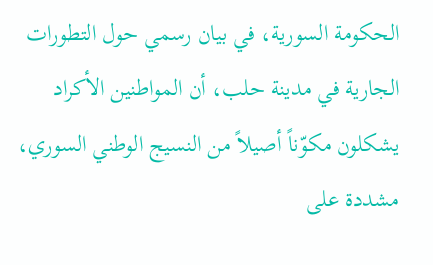الحكومة السورية، في بيان رسمي حول التطورات الجارية في مدينة حلب، أن المواطنين الأكراد يشكلون مكوّناً أصيلاً من النسيج الوطني السوري، مشددة على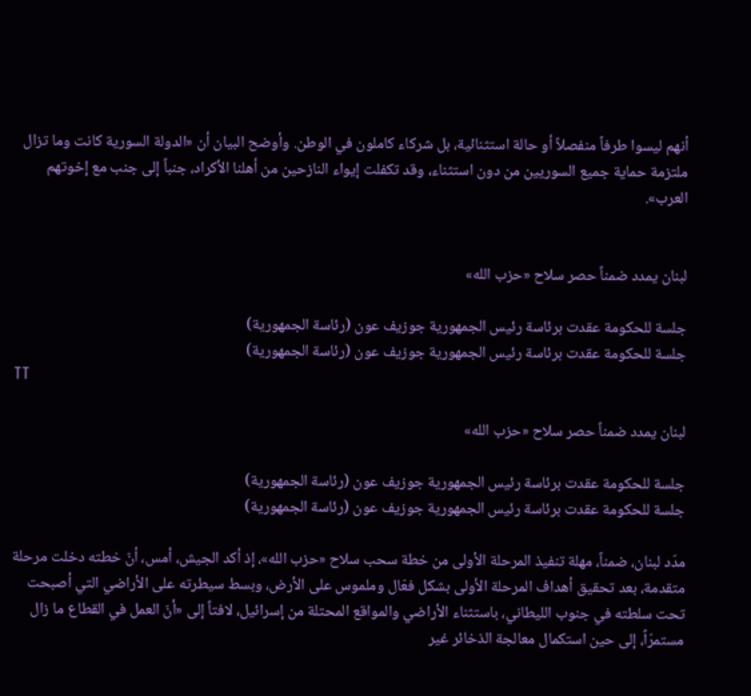أنهم ليسوا طرفاً منفصلاً أو حالة استثنائية، بل شركاء كاملون في الوطن. وأوضح البيان أن «الدولة السورية كانت وما تزال ملتزمة حماية جميع السوريين من دون استثناء، وقد تكفلت إيواء النازحين من أهلنا الأكراد، جنباً إلى جنب مع إخوتهم العرب».


لبنان يمدد ضمناً حصر سلاح «حزب الله»

جلسة للحكومة عقدت برئاسة رئيس الجمهورية جوزيف عون (رئاسة الجمهورية)
جلسة للحكومة عقدت برئاسة رئيس الجمهورية جوزيف عون (رئاسة الجمهورية)
TT

لبنان يمدد ضمناً حصر سلاح «حزب الله»

جلسة للحكومة عقدت برئاسة رئيس الجمهورية جوزيف عون (رئاسة الجمهورية)
جلسة للحكومة عقدت برئاسة رئيس الجمهورية جوزيف عون (رئاسة الجمهورية)

مدّد لبنان، ضمناً، مهلة تنفيذ المرحلة الأولى من خطة سحب سلاح «حزب الله»، إذ أكد الجيش، أمس، أنّ خطته دخلت مرحلة متقدمة، بعد تحقيق أهداف المرحلة الأولى بشكل فعّال وملموس على الأرض، وبسط سيطرته على الأراضي التي أصبحت تحت سلطته في جنوب الليطاني، باستثناء الأراضي والمواقع المحتلة من إسرائيل، لافتاً إلى «أنّ العمل في القطاع ما زال مستمرّاً، إلى حين استكمال معالجة الذخائر غير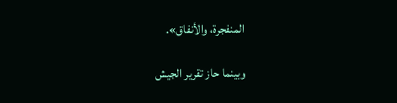المنفجرة، والأنفاق».

وبينما حاز تقرير الجيش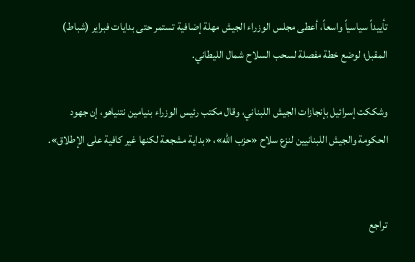تأييداً سياسياً واسعاً، أعطى مجلس الوزراء الجيش مهلة إضافية تستمر حتى بدايات فبراير (شباط) المقبل؛ لوضع خطة مفصلة لسحب السلاح شمال الليطاني.

وشككت إسرائيل بإنجازات الجيش اللبناني، وقال مكتب رئيس الوزراء بنيامين نتنياهو، إن جهود الحكومة والجيش اللبنانيين لنزع سلاح «حزب الله»، «بداية مشجعة لكنها غير كافية على الإطلاق».


تراجع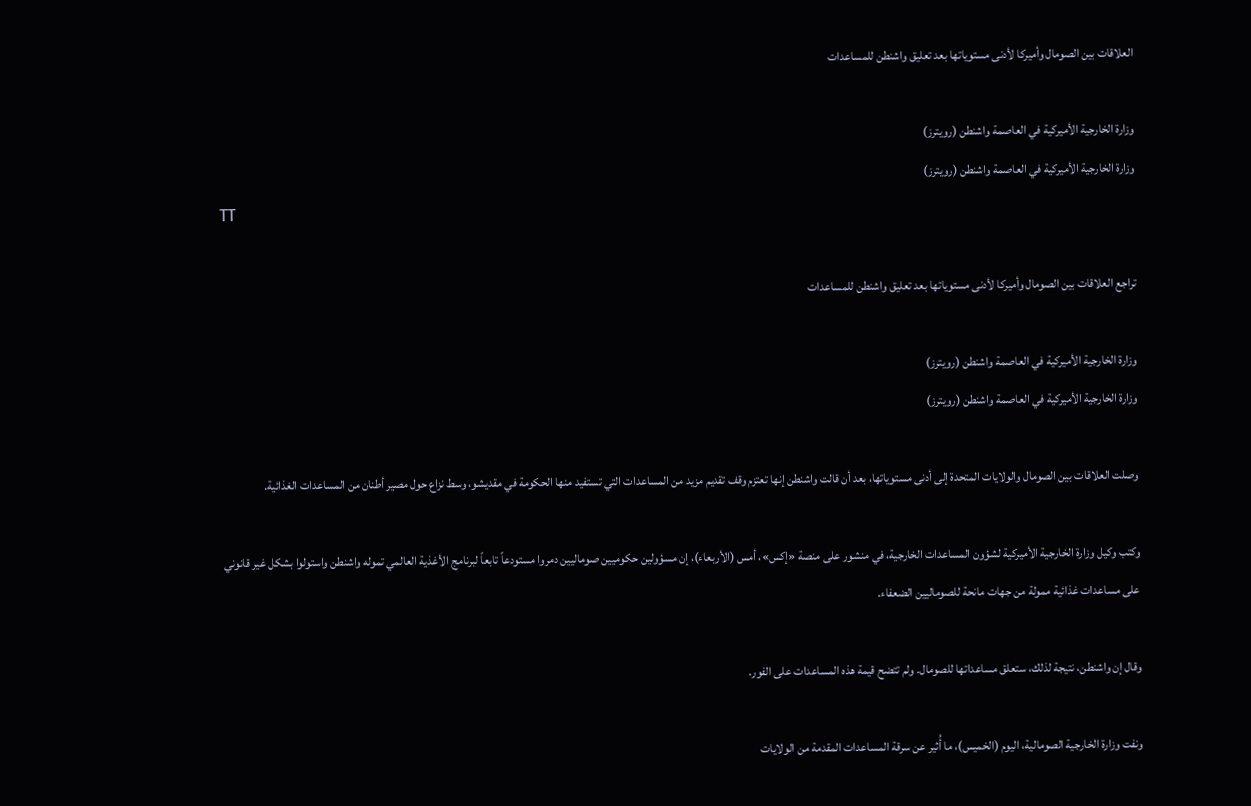العلاقات بين الصومال وأميركا لأدنى مستوياتها بعد تعليق واشنطن للمساعدات

وزارة الخارجية الأميركية في العاصمة واشنطن (رويترز)
وزارة الخارجية الأميركية في العاصمة واشنطن (رويترز)
TT

تراجع العلاقات بين الصومال وأميركا لأدنى مستوياتها بعد تعليق واشنطن للمساعدات

وزارة الخارجية الأميركية في العاصمة واشنطن (رويترز)
وزارة الخارجية الأميركية في العاصمة واشنطن (رويترز)

وصلت العلاقات بين الصومال والولايات المتحدة إلى أدنى مستوياتها، بعد أن قالت واشنطن إنها تعتزم وقف تقديم مزيد من المساعدات التي تستفيد منها الحكومة في مقديشو، وسط نزاع حول مصير أطنان من المساعدات الغذائية.

وكتب وكيل وزارة الخارجية الأميركية لشؤون المساعدات الخارجية، في منشور على منصة «إكس»، أمس (الأربعاء)، إن مسؤولين حكوميين صوماليين دمروا مستودعاً تابعاً لبرنامج الأغذية العالمي تموله واشنطن واستولوا بشكل غير قانوني على ‌مساعدات غذائية ممولة ‌من جهات مانحة للصوماليين الضعفاء.

وقال ‌إن واشنطن، نتيجة ‌لذلك، ستعلق مساعداتها للصومال. ولم تتضح قيمة هذه المساعدات على الفور.

ونفت وزارة الخارجية الصومالية، اليوم (الخميس)، ما أُثير عن سرقة المساعدات المقدمة من الولايات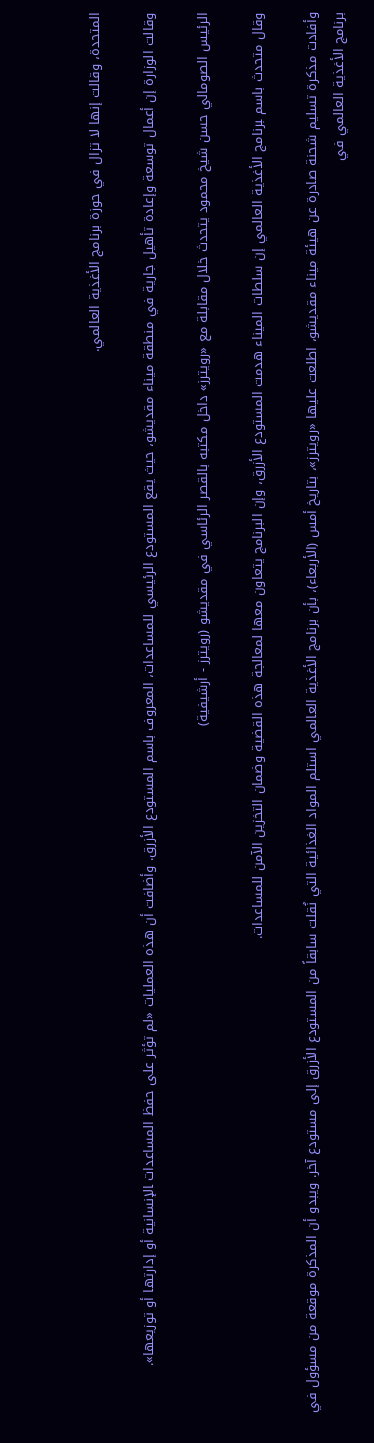المتحدة، وقالت إنها لا تزال في حوزة برنامج الأغذية العالمي.

وقالت الوزارة إن أعمال توسعة وإعادة تأهيل جارية في منطقة ميناء مقديشو، حيث يقع المستودع الرئيسي للمساعدات، المعروف باسم المستودع ‌الأزرق. وأضافت أن هذه العمليات «لم تؤثر على حفظ المساعدات ‍الإنسانية أو إدارتها أو توزيعها».

الرئيس الصومالي حسن شيخ محمود يتحدث خلال مقابلة مع «رويترز» داخل مكتبه بالقصر الرئاسي في مقديشو (رويترز - أرشيفية)

وقال متحدث باسم ‍برنامج الأغذية العالمي إن سلطات الميناء هدمت المستودع الأزرق، وإن البرنامج يتعاون معها لمعالجة هذه القضية وضمان التخزين الآمن للمساعدات.

وأفادت مذكرة تسليم شحنة صادرة عن هيئة ميناء مقديشو، اطلعت عليها «رويترز»، بتاريخ أمس (الأربعاء)، بأن برنامج الأغذية العالمي استلم المواد الغذائية التي نُقلت سابقاً من المستودع الأزرق إلى مستودع آخر. ويبدو أن المذكرة موقعة من مسؤول في برنامج الأغذية العالمي في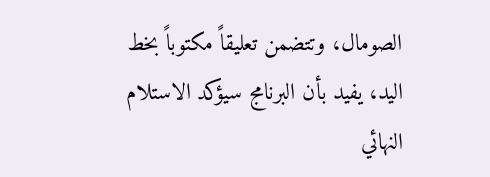الصومال، وتتضمن تعليقاً مكتوباً بخط اليد، يفيد بأن البرنامج سيؤكد الاستلام النهائي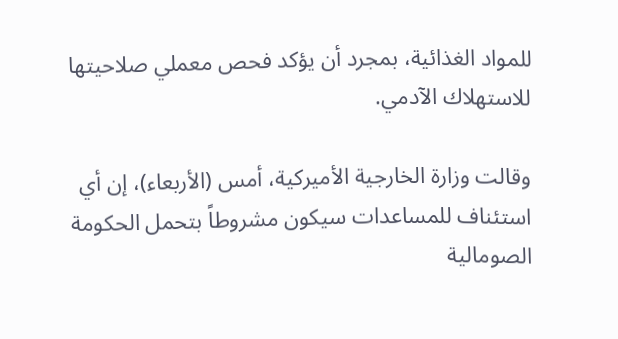للمواد الغذائية، بمجرد أن يؤكد فحص معملي صلاحيتها للاستهلاك الآدمي.

وقالت وزارة الخارجية الأميركية، أمس (الأربعاء)، إن أي استئناف للمساعدات سيكون مشروطاً ‌بتحمل الحكومة الصومالية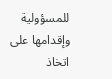للمسؤولية وإقدامها على اتخاذ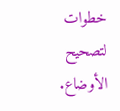خطوات لتصحيح الأوضاع.